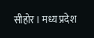सीहोर। मध्य प्रदेश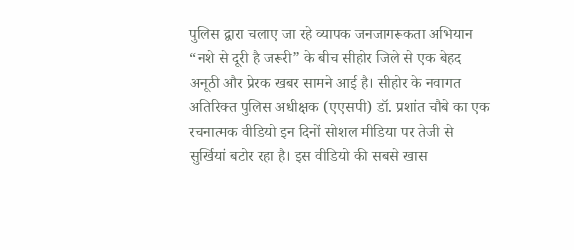पुलिस द्वारा चलाए जा रहे व्यापक जनजागरूकता अभियान “नशे से दूरी है जरूरी” के बीच सीहोर जिले से एक बेहद अनूठी और प्रेरक खबर सामने आई है। सीहोर के नवागत अतिरिक्त पुलिस अधीक्षक (एएसपी) डॉ. प्रशांत चौबे का एक रचनात्मक वीडियो इन दिनों सोशल मीडिया पर तेजी से सुर्खियां बटोर रहा है। इस वीडियो की सबसे खास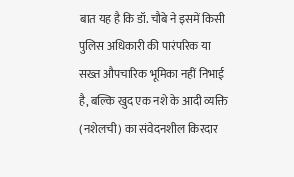बात यह है कि डॉ. चौबे ने इसमें किसी पुलिस अधिकारी की पारंपरिक या सख्त औपचारिक भूमिका नहीं निभाई है, बल्कि खुद एक नशे के आदी व्यक्ति (नशेलची) का संवेदनशील किरदार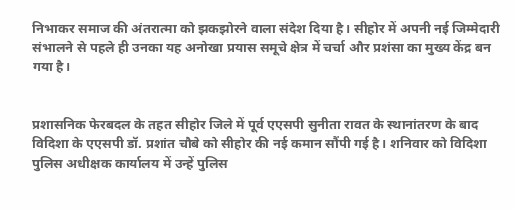निभाकर समाज की अंतरात्मा को झकझोरने वाला संदेश दिया है। सीहोर में अपनी नई जिम्मेदारी संभालने से पहले ही उनका यह अनोखा प्रयास समूचे क्षेत्र में चर्चा और प्रशंसा का मुख्य केंद्र बन गया है।


प्रशासनिक फेरबदल के तहत सीहोर जिले में पूर्व एएसपी सुनीता रावत के स्थानांतरण के बाद विदिशा के एएसपी डॉ. प्रशांत चौबे को सीहोर की नई कमान सौंपी गई है। शनिवार को विदिशा पुलिस अधीक्षक कार्यालय में उन्हें पुलिस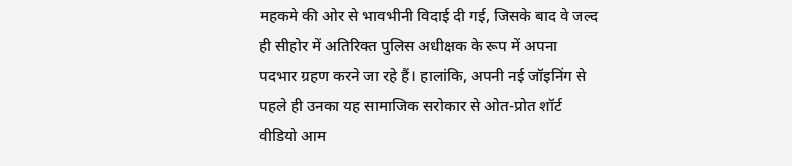महकमे की ओर से भावभीनी विदाई दी गई, जिसके बाद वे जल्द ही सीहोर में अतिरिक्त पुलिस अधीक्षक के रूप में अपना पदभार ग्रहण करने जा रहे हैं। हालांकि, अपनी नई जॉइनिंग से पहले ही उनका यह सामाजिक सरोकार से ओत-प्रोत शॉर्ट वीडियो आम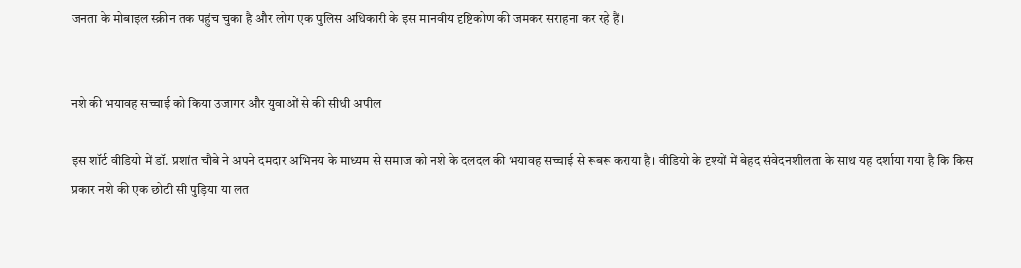जनता के मोबाइल स्क्रीन तक पहुंच चुका है और लोग एक पुलिस अधिकारी के इस मानवीय दृष्टिकोण की जमकर सराहना कर रहे हैं।


नशे की भयावह सच्चाई को किया उजागर और युवाओं से की सीधी अपील

इस शॉर्ट वीडियो में डॉ. प्रशांत चौबे ने अपने दमदार अभिनय के माध्यम से समाज को नशे के दलदल की भयावह सच्चाई से रूबरू कराया है। वीडियो के दृश्यों में बेहद संवेदनशीलता के साथ यह दर्शाया गया है कि किस प्रकार नशे की एक छोटी सी पुड़िया या लत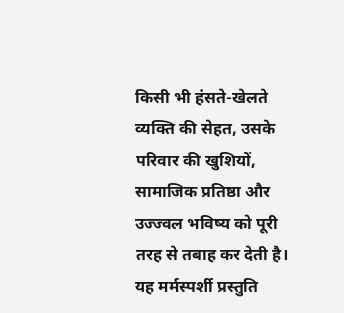किसी भी हंसते-खेलते व्यक्ति की सेहत, उसके परिवार की खुशियों, सामाजिक प्रतिष्ठा और उज्ज्वल भविष्य को पूरी तरह से तबाह कर देती है। यह मर्मस्पर्शी प्रस्तुति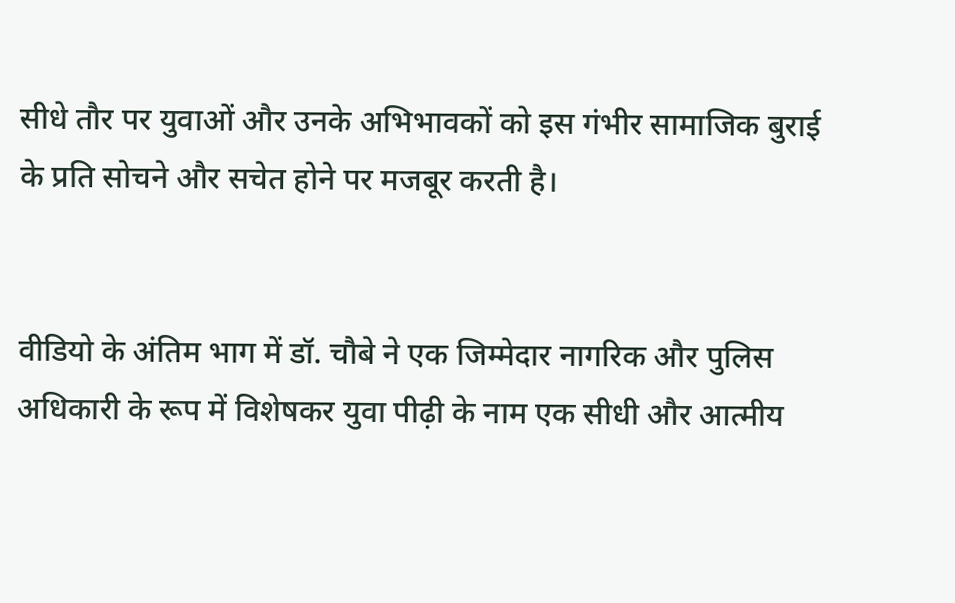सीधे तौर पर युवाओं और उनके अभिभावकों को इस गंभीर सामाजिक बुराई के प्रति सोचने और सचेत होने पर मजबूर करती है।


वीडियो के अंतिम भाग में डॉ. चौबे ने एक जिम्मेदार नागरिक और पुलिस अधिकारी के रूप में विशेषकर युवा पीढ़ी के नाम एक सीधी और आत्मीय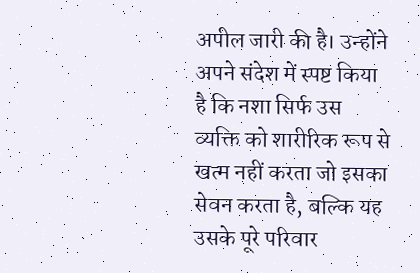अपील जारी की है। उन्होंने अपने संदेश में स्पष्ट किया है कि नशा सिर्फ उस व्यक्ति को शारीरिक रूप से खत्म नहीं करता जो इसका सेवन करता है, बल्कि यह उसके पूरे परिवार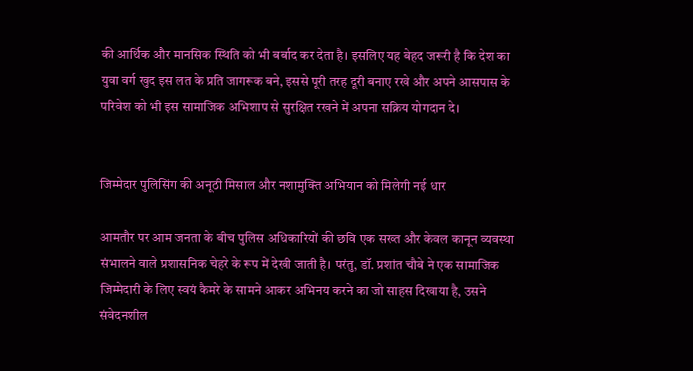की आर्थिक और मानसिक स्थिति को भी बर्बाद कर देता है। इसलिए यह बेहद जरूरी है कि देश का युवा वर्ग खुद इस लत के प्रति जागरूक बने, इससे पूरी तरह दूरी बनाए रखे और अपने आसपास के परिवेश को भी इस सामाजिक अभिशाप से सुरक्षित रखने में अपना सक्रिय योगदान दे।


जिम्मेदार पुलिसिंग की अनूठी मिसाल और नशामुक्ति अभियान को मिलेगी नई धार

आमतौर पर आम जनता के बीच पुलिस अधिकारियों की छवि एक सख्त और केवल कानून व्यवस्था संभालने वाले प्रशासनिक चेहरे के रूप में देखी जाती है। परंतु, डॉ. प्रशांत चौबे ने एक सामाजिक जिम्मेदारी के लिए स्वयं कैमरे के सामने आकर अभिनय करने का जो साहस दिखाया है, उसने संवेदनशील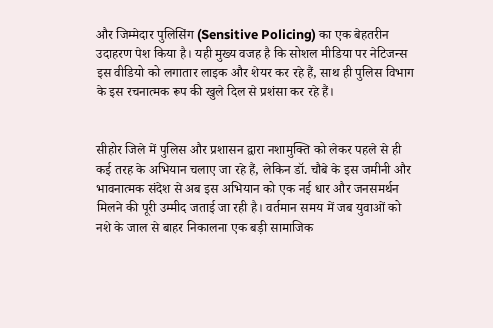और जिम्मेदार पुलिसिंग (Sensitive Policing) का एक बेहतरीन उदाहरण पेश किया है। यही मुख्य वजह है कि सोशल मीडिया पर नेटिजन्स इस वीडियो को लगातार लाइक और शेयर कर रहे हैं, साथ ही पुलिस विभाग के इस रचनात्मक रूप की खुले दिल से प्रशंसा कर रहे हैं।


सीहोर जिले में पुलिस और प्रशासन द्वारा नशामुक्ति को लेकर पहले से ही कई तरह के अभियान चलाए जा रहे हैं, लेकिन डॉ. चौबे के इस जमीनी और भावनात्मक संदेश से अब इस अभियान को एक नई धार और जनसमर्थन मिलने की पूरी उम्मीद जताई जा रही है। वर्तमान समय में जब युवाओं को नशे के जाल से बाहर निकालना एक बड़ी सामाजिक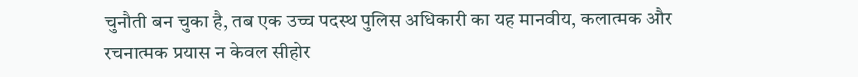चुनौती बन चुका है, तब एक उच्च पदस्थ पुलिस अधिकारी का यह मानवीय, कलात्मक और रचनात्मक प्रयास न केवल सीहोर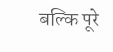बल्कि पूरे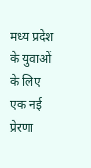मध्य प्रदेश के युवाओं के लिए एक नई प्रेरणा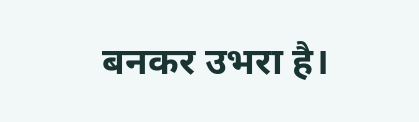बनकर उभरा है।